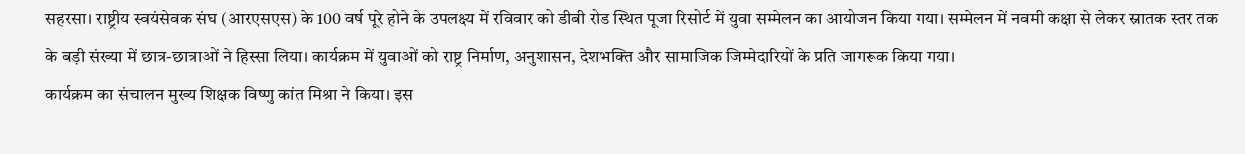सहरसा। राष्ट्रीय स्वयंसेवक संघ (आरएसएस) के 100 वर्ष पूरे होने के उपलक्ष्य में रविवार को डीबी रोड स्थित पूजा रिसोर्ट में युवा सम्मेलन का आयोजन किया गया। सम्मेलन में नवमी कक्षा से लेकर स्नातक स्तर तक के बड़ी संख्या में छात्र-छात्राओं ने हिस्सा लिया। कार्यक्रम में युवाओं को राष्ट्र निर्माण, अनुशासन, देशभक्ति और सामाजिक जिम्मेदारियों के प्रति जागरूक किया गया।
कार्यक्रम का संचालन मुख्य शिक्षक विष्णु कांत मिश्रा ने किया। इस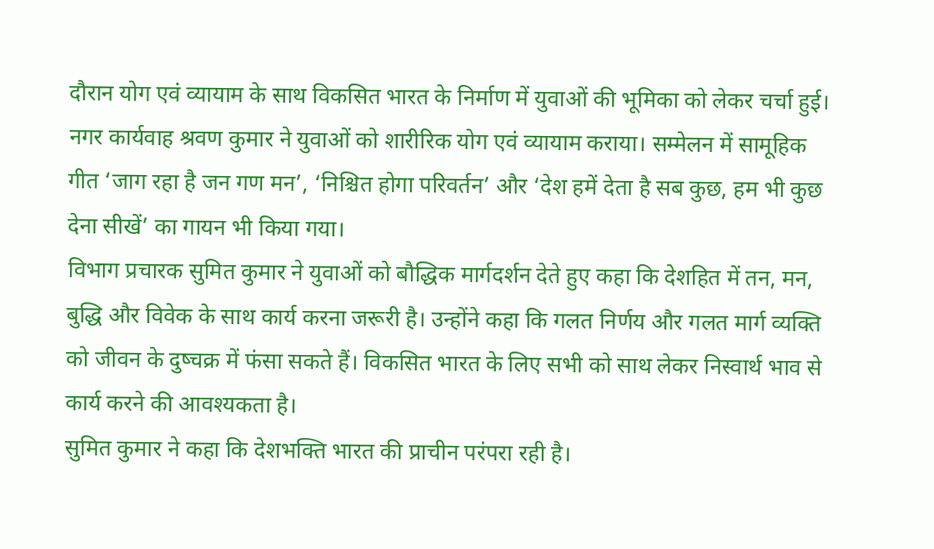दौरान योग एवं व्यायाम के साथ विकसित भारत के निर्माण में युवाओं की भूमिका को लेकर चर्चा हुई। नगर कार्यवाह श्रवण कुमार ने युवाओं को शारीरिक योग एवं व्यायाम कराया। सम्मेलन में सामूहिक गीत ‘जाग रहा है जन गण मन’, ‘निश्चित होगा परिवर्तन’ और ‘देश हमें देता है सब कुछ, हम भी कुछ देना सीखें’ का गायन भी किया गया।
विभाग प्रचारक सुमित कुमार ने युवाओं को बौद्धिक मार्गदर्शन देते हुए कहा कि देशहित में तन, मन, बुद्धि और विवेक के साथ कार्य करना जरूरी है। उन्होंने कहा कि गलत निर्णय और गलत मार्ग व्यक्ति को जीवन के दुष्चक्र में फंसा सकते हैं। विकसित भारत के लिए सभी को साथ लेकर निस्वार्थ भाव से कार्य करने की आवश्यकता है।
सुमित कुमार ने कहा कि देशभक्ति भारत की प्राचीन परंपरा रही है।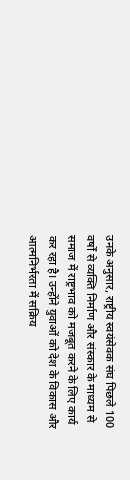उनके अनुसार, राष्ट्रीय स्वयंसेवक संघ पिछले 100 वर्षों से व्यक्ति निर्माण और संस्कार के माध्यम से समाज में राष्ट्रभाव को मजबूत करने के लिए कार्य कर रहा है। उन्होंने युवाओं को देश के विकास और आत्मनिर्भरता में सक्रिय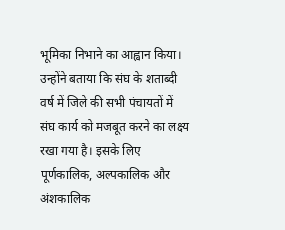भूमिका निभाने का आह्वान किया।
उन्होंने बताया कि संघ के शताब्दी वर्ष में जिले की सभी पंचायतों में संघ कार्य को मजबूत करने का लक्ष्य रखा गया है। इसके लिए पूर्णकालिक, अल्पकालिक और अंशकालिक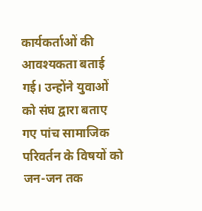कार्यकर्ताओं की आवश्यकता बताई गई। उन्होंने युवाओं को संघ द्वारा बताए गए पांच सामाजिक परिवर्तन के विषयों को जन-जन तक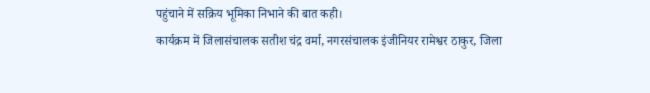पहुंचाने में सक्रिय भूमिका निभाने की बात कही।
कार्यक्रम में जिलासंचालक सतीश चंद्र वर्मा, नगरसंचालक इंजीनियर रामेश्वर ठाकुर, जिला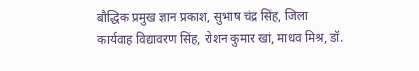बौद्धिक प्रमुख ज्ञान प्रकाश, सुभाष चंद्र सिंह, जिला कार्यवाह विद्यावरण सिंह, रोशन कुमार खां, माधव मिश्र, डॉ.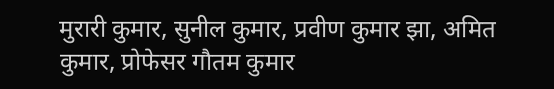मुरारी कुमार, सुनील कुमार, प्रवीण कुमार झा, अमित कुमार, प्रोफेसर गौतम कुमार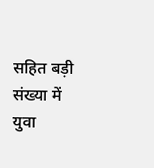सहित बड़ी संख्या में युवा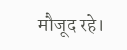मौजूद रहे।